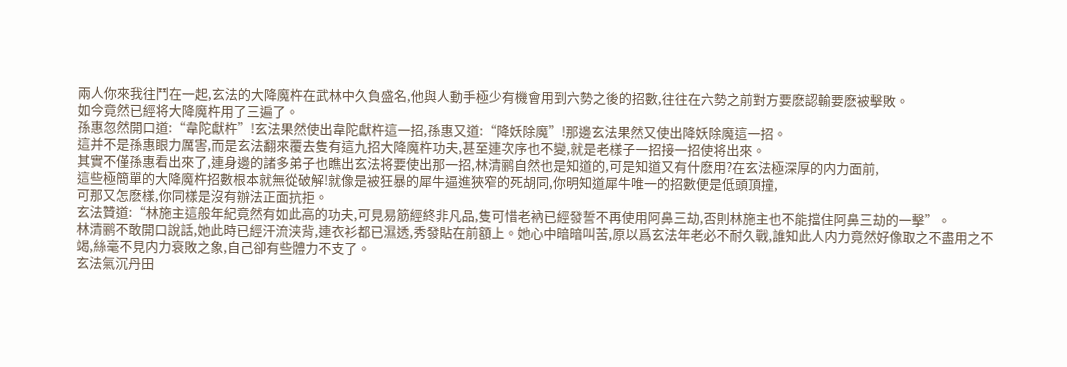兩人你來我往鬥在一起,玄法的大降魔杵在武林中久負盛名,他與人動手極少有機會用到六勢之後的招數,往往在六勢之前對方要麽認輸要麽被擊敗。
如今竟然已經将大降魔杵用了三遍了。
孫惠忽然開口道:“韋陀獻杵”!玄法果然使出韋陀獻杵這一招,孫惠又道:“降妖除魔”!那邊玄法果然又使出降妖除魔這一招。
這并不是孫惠眼力厲害,而是玄法翻來覆去隻有這九招大降魔杵功夫,甚至連次序也不變,就是老樣子一招接一招使将出來。
其實不僅孫惠看出來了,連身邊的諸多弟子也瞧出玄法将要使出那一招,林清鹂自然也是知道的,可是知道又有什麽用?在玄法極深厚的内力面前,
這些極簡單的大降魔杵招數根本就無從破解!就像是被狂暴的犀牛逼進狹窄的死胡同,你明知道犀牛唯一的招數便是低頭頂撞,
可那又怎麽樣,你同樣是沒有辦法正面抗拒。
玄法贊道:“林施主這般年紀竟然有如此高的功夫,可見易筋經終非凡品,隻可惜老衲已經發誓不再使用阿鼻三劫,否則林施主也不能擋住阿鼻三劫的一擊”。
林清鹂不敢開口說話,她此時已經汗流浃背,連衣衫都已濕透,秀發貼在前額上。她心中暗暗叫苦,原以爲玄法年老必不耐久戰,誰知此人内力竟然好像取之不盡用之不竭,絲毫不見内力衰敗之象,自己卻有些體力不支了。
玄法氣沉丹田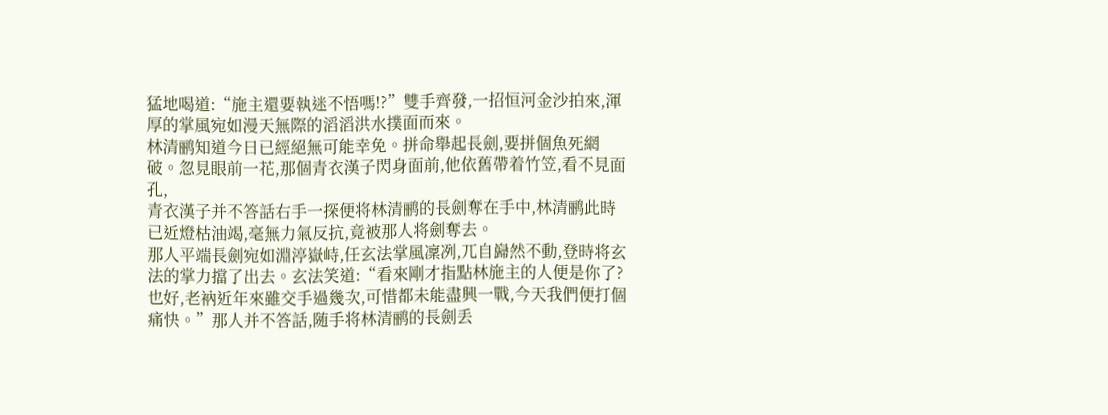猛地喝道:“施主還要執迷不悟嗎!?”雙手齊發,一招恒河金沙拍來,渾厚的掌風宛如漫天無際的滔滔洪水撲面而來。
林清鹂知道今日已經絕無可能幸免。拼命舉起長劍,要拼個魚死網破。忽見眼前一花,那個青衣漢子閃身面前,他依舊帶着竹笠,看不見面孔,
青衣漢子并不答話右手一探便将林清鹂的長劍奪在手中,林清鹂此時已近燈枯油竭,毫無力氣反抗,竟被那人将劍奪去。
那人平端長劍宛如淵渟嶽峙,任玄法掌風凜冽,兀自巋然不動,登時将玄法的掌力擋了出去。玄法笑道:“看來剛才指點林施主的人便是你了?
也好,老衲近年來雖交手過幾次,可惜都未能盡興一戰,今天我們便打個痛快。”那人并不答話,随手将林清鹂的長劍丢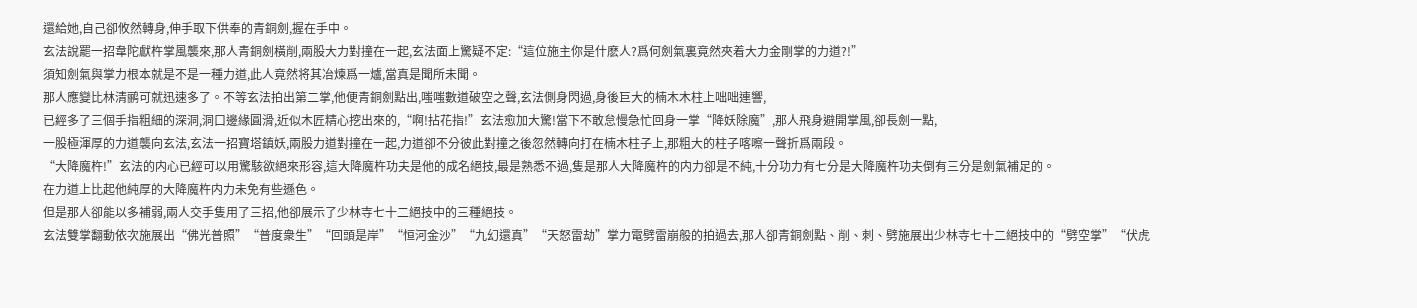還給她,自己卻攸然轉身,伸手取下供奉的青銅劍,握在手中。
玄法說罷一招韋陀獻杵掌風襲來,那人青銅劍橫削,兩股大力對撞在一起,玄法面上驚疑不定:“這位施主你是什麽人?爲何劍氣裏竟然夾着大力金剛掌的力道?!”
須知劍氣與掌力根本就是不是一種力道,此人竟然将其冶煉爲一爐,當真是聞所未聞。
那人應變比林清鹂可就迅速多了。不等玄法拍出第二掌,他便青銅劍點出,嗤嗤數道破空之聲,玄法側身閃過,身後巨大的楠木木柱上咄咄連響,
已經多了三個手指粗細的深洞,洞口邊緣圓滑,近似木匠精心挖出來的,“啊!拈花指!”玄法愈加大驚!當下不敢怠慢急忙回身一掌“降妖除魔”,那人飛身避開掌風,卻長劍一點,
一股極渾厚的力道襲向玄法,玄法一招寶塔鎮妖,兩股力道對撞在一起,力道卻不分彼此對撞之後忽然轉向打在楠木柱子上,那粗大的柱子喀嚓一聲折爲兩段。
“大降魔杵!”玄法的内心已經可以用驚駭欲絕來形容,這大降魔杵功夫是他的成名絕技,最是熟悉不過,隻是那人大降魔杵的内力卻是不純,十分功力有七分是大降魔杵功夫倒有三分是劍氣補足的。
在力道上比起他純厚的大降魔杵内力未免有些遜色。
但是那人卻能以多補弱,兩人交手隻用了三招,他卻展示了少林寺七十二絕技中的三種絕技。
玄法雙掌翻動依次施展出“佛光普照”“普度衆生”“回頭是岸”“恒河金沙”“九幻還真”“天怒雷劫”掌力電劈雷崩般的拍過去,那人卻青銅劍點、削、刺、劈施展出少林寺七十二絕技中的“劈空掌”“伏虎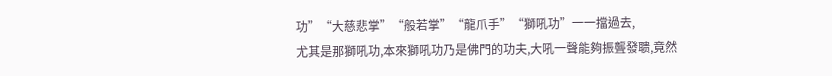功”“大慈悲掌”“般若掌”“龍爪手”“獅吼功”一一擋過去,
尤其是那獅吼功,本來獅吼功乃是佛門的功夫,大吼一聲能夠振聾發聩,竟然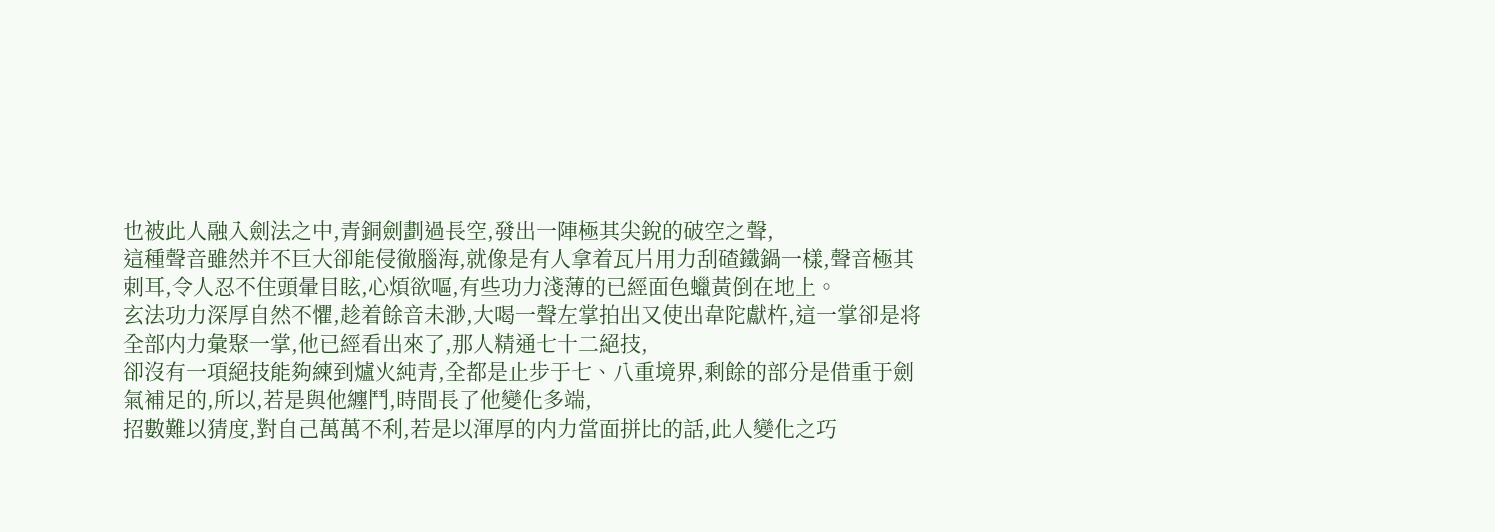也被此人融入劍法之中,青銅劍劃過長空,發出一陣極其尖銳的破空之聲,
這種聲音雖然并不巨大卻能侵徹腦海,就像是有人拿着瓦片用力刮碴鐵鍋一樣,聲音極其刺耳,令人忍不住頭暈目眩,心煩欲嘔,有些功力淺薄的已經面色蠟黃倒在地上。
玄法功力深厚自然不懼,趁着餘音未渺,大喝一聲左掌拍出又使出韋陀獻杵,這一掌卻是将全部内力彙聚一掌,他已經看出來了,那人精通七十二絕技,
卻沒有一項絕技能夠練到爐火純青,全都是止步于七、八重境界,剩餘的部分是借重于劍氣補足的,所以,若是與他纏鬥,時間長了他變化多端,
招數難以猜度,對自己萬萬不利,若是以渾厚的内力當面拼比的話,此人變化之巧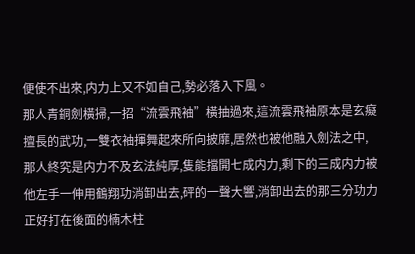便使不出來,内力上又不如自己,勢必落入下風。
那人青銅劍橫掃,一招“流雲飛袖”橫抽過來,這流雲飛袖原本是玄癡擅長的武功,一雙衣袖揮舞起來所向披靡,居然也被他融入劍法之中,
那人終究是内力不及玄法純厚,隻能擋開七成内力,剩下的三成内力被他左手一伸用鶴翔功消卸出去,砰的一聲大響,消卸出去的那三分功力正好打在後面的楠木柱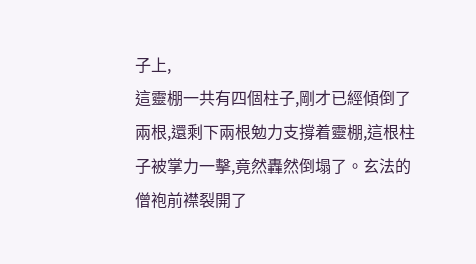子上,
這靈棚一共有四個柱子,剛才已經傾倒了兩根,還剩下兩根勉力支撐着靈棚,這根柱子被掌力一擊,竟然轟然倒塌了。玄法的僧袍前襟裂開了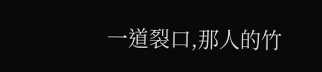一道裂口,那人的竹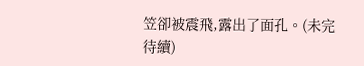笠卻被震飛,露出了面孔。(未完待續)